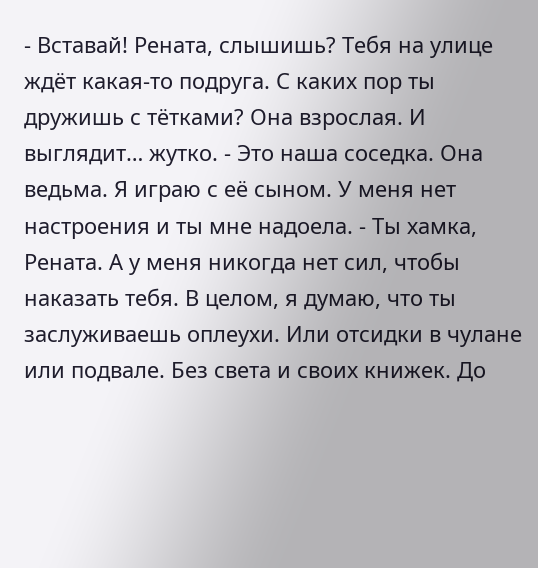- Вставай! Рената, слышишь? Тебя на улице ждёт какая-то подруга. С каких пор ты дружишь с тётками? Она взрослая. И выглядит… жутко. - Это наша соседка. Она ведьма. Я играю с её сыном. У меня нет настроения и ты мне надоела. - Ты хамка, Рената. А у меня никогда нет сил, чтобы наказать тебя. В целом, я думаю, что ты заслуживаешь оплеухи. Или отсидки в чулане или подвале. Без света и своих книжек. До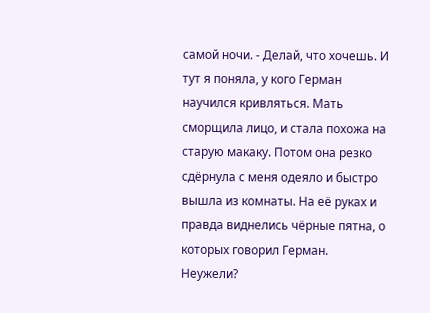самой ночи. - Делай, что хочешь. И тут я поняла, у кого Герман научился кривляться. Мать сморщила лицо, и стала похожа на старую макаку. Потом она резко сдёрнула с меня одеяло и быстро вышла из комнаты. На её руках и правда виднелись чёрные пятна, о которых говорил Герман. Неужели?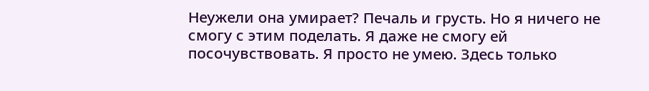Неужели она умирает? Печаль и грусть. Но я ничего не смогу с этим поделать. Я даже не смогу ей посочувствовать. Я просто не умею. Здесь только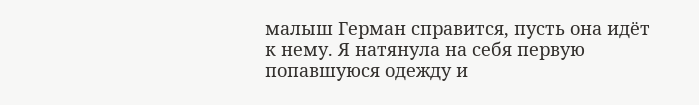малыш Герман справится, пусть она идёт к нему. Я натянула на себя первую попавшуюся одежду и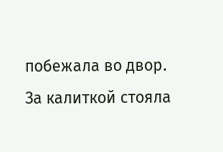побежала во двор. За калиткой стояла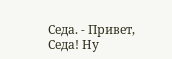Седа. - Привет, Седа! Ну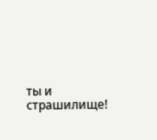ты и страшилище!